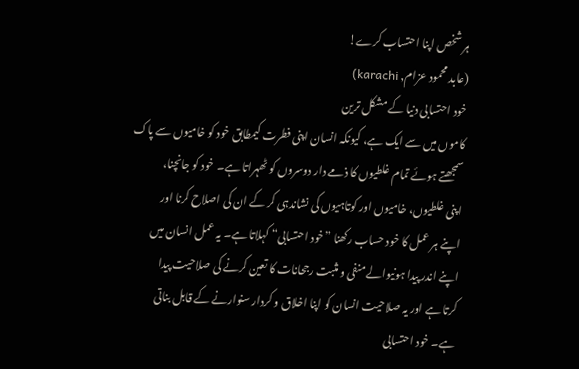ہر شخص اپنا احتساب کرے!
(عابد محمود عزام, karachi)
خود احتسابی دنیا کے مشکل ترین
کاموں میں سے ایک ہے، کیونکہ انسان اپنی فطرت کیمطابق خود کو خامیوں سے پاک
سمجھتے ہوئے تمام غلطیوں کا ذمے دار دوسروں کو ٹھہراتا ہے۔ خود کو جانچنا،
اپنی غلطیوں، خامیوں اور کوتاہیوں کی نشاندہی کر کے ان کی اصلاح کرنا اور
اپنے ہر عمل کا خود حساب رکھنا ”خود احتسابی“ کہلاتا ہے۔ یہ عمل انسان میں
اپنے اندر پیدا ہونیوالے منفی و مثبت رجحانات کا تعین کرنے کی صلاحیت پیدا
کرتا ہے اور یہ صلاحیت انسان کو اپنا اخلاق و کردار سنوارنے کے قابل بناتی
ہے۔ خود احتسابی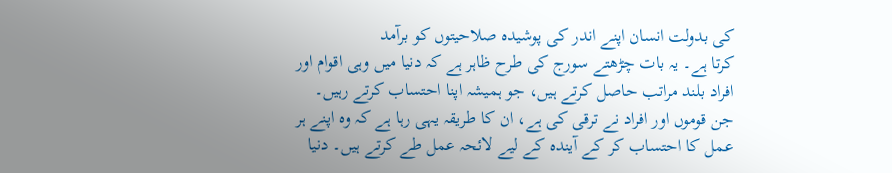کی بدولت انسان اپنے اندر کی پوشیدہ صلاحیتوں کو برآمد
کرتا ہے۔ یہ بات چڑھتے سورج کی طرح ظاہر ہے کہ دنیا میں وہی اقوام اور
افراد بلند مراتب حاصل کرتے ہیں، جو ہمیشہ اپنا احتساب کرتے رہیں۔
جن قوموں اور افراد نے ترقی کی ہے، ان کا طریقہ یہی رہا ہے کہ وہ اپنے ہر
عمل کا احتساب کر کے آیندہ کے لیے لائحہ عمل طے کرتے ہیں۔ دنیا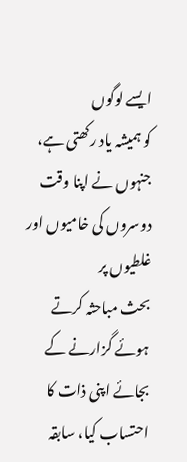ایسے لوگوں
کو ہمیشہ یاد رکھتی ہے، جنہوں نے اپنا وقت دوسروں کی خامیوں اور غلطیوں پر
بحث مباحثہ کرتے ہوئے گزارنے کے بجائے اپنی ذات کا احتساب کیا، سابقہ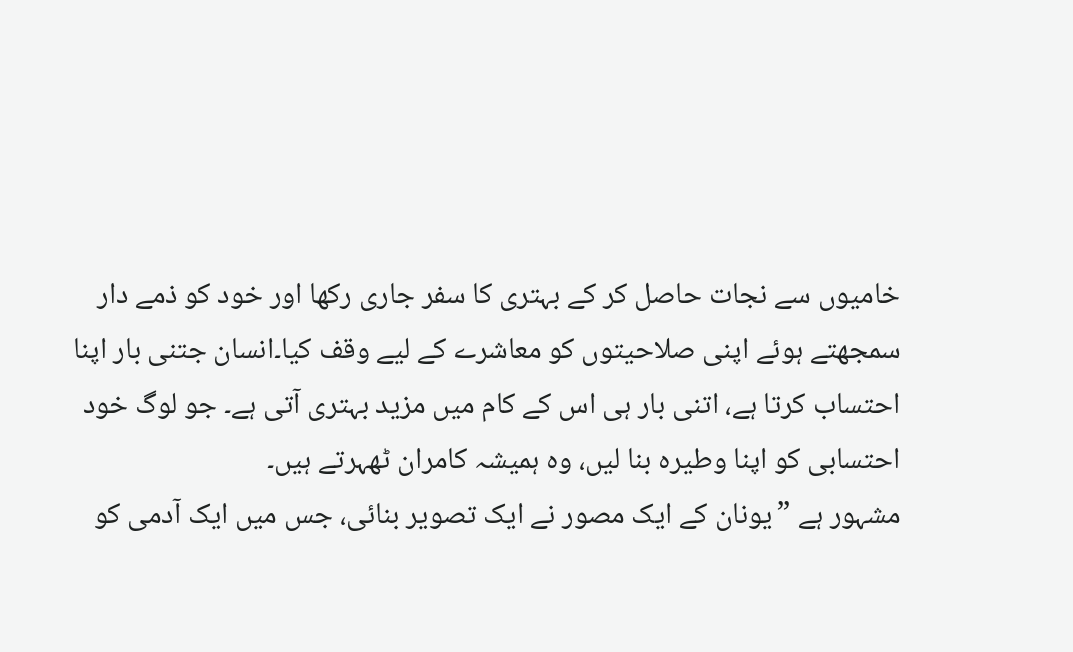خامیوں سے نجات حاصل کر کے بہتری کا سفر جاری رکھا اور خود کو ذمے دار
سمجھتے ہوئے اپنی صلاحیتوں کو معاشرے کے لیے وقف کیا۔انسان جتنی بار اپنا
احتساب کرتا ہے، اتنی بار ہی اس کے کام میں مزید بہتری آتی ہے۔ جو لوگ خود
احتسابی کو اپنا وطیرہ بنا لیں، وہ ہمیشہ کامران ٹھہرتے ہیں۔
مشہور ہے ”یونان کے ایک مصور نے ایک تصویر بنائی، جس میں ایک آدمی کو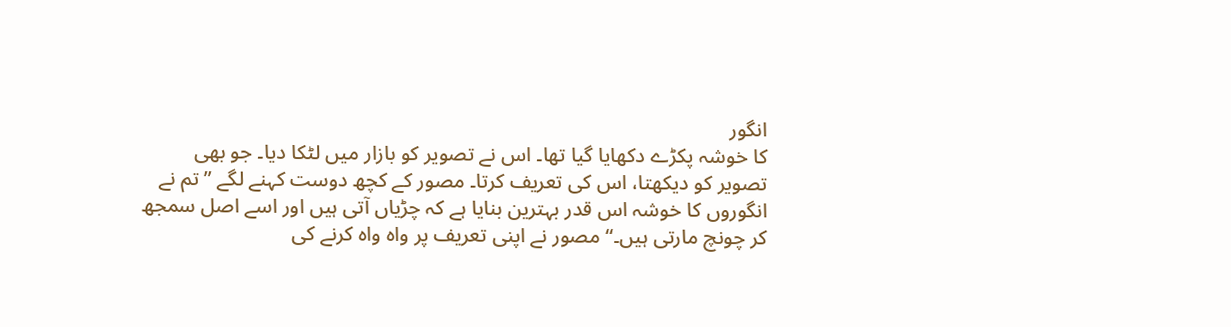انگور
کا خوشہ پکڑے دکھایا گیا تھا۔ اس نے تصویر کو بازار میں لٹکا دیا۔ جو بھی
تصویر کو دیکھتا، اس کی تعریف کرتا۔ مصور کے کچھ دوست کہنے لگے ”تم نے
انگوروں کا خوشہ اس قدر بہترین بنایا ہے کہ چڑیاں آتی ہیں اور اسے اصل سمجھ
کر چونچ مارتی ہیں۔“ مصور نے اپنی تعریف پر واہ واہ کرنے کی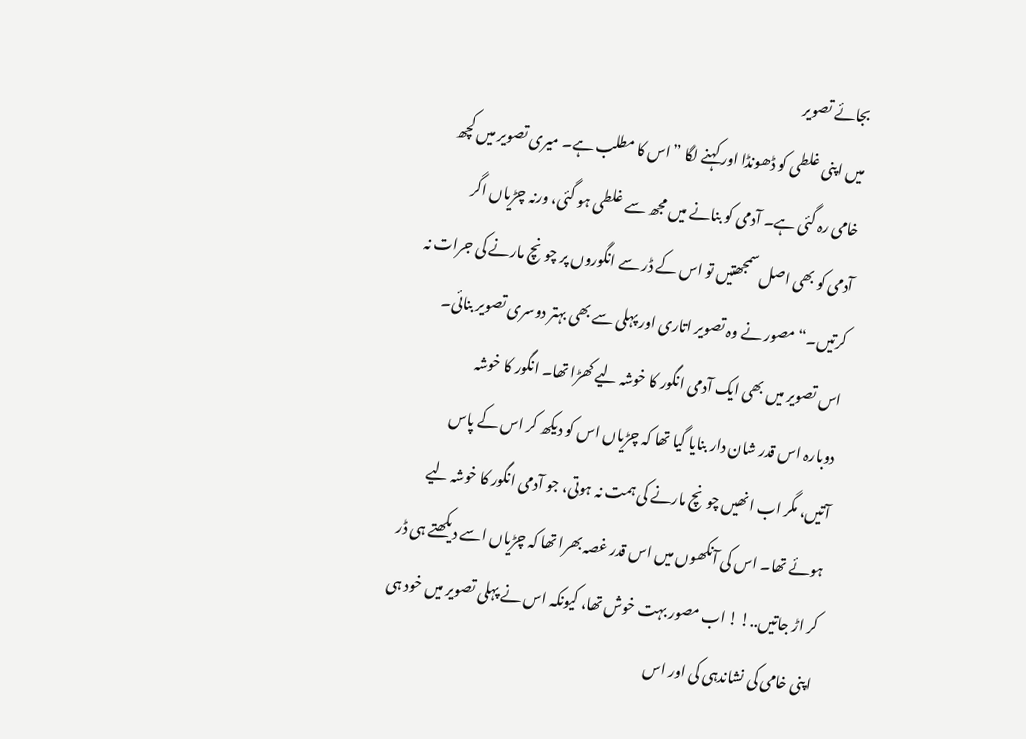بجائے تصویر
میں اپنی غلطی کو ڈھونڈا اور کہنے لگا ”اس کا مطلب ہے۔ میری تصویر میں کچھ
خامی رہ گئی ہے۔ آدمی کو بنانے میں مجھ سے غلطی ہو گئی، ورنہ چڑیاں اگر
آدمی کو بھی اصل سمجھتیں تو اس کے ڈر سے انگوروں پر چونچ مارنے کی جرات نہ
کرتیں۔“ مصور نے وہ تصویر اتاری اور پہلی سے بھی بہتر دوسری تصویر بنائی۔
اس تصویر میں بھی ایک آدمی انگور کا خوشہ لیے کھڑا تھا۔ انگور کا خوشہ
دوبارہ اس قدر شان دار بنایا گیا تھا کہ چڑیاں اس کو دیکھ کر اس کے پاس
آتیں، مگر اب انھیں چونچ مارنے کی ہمت نہ ہوتی، جو آدمی انگور کا خوشہ لیے
ہوئے تھا۔ اس کی آنکھوں میں اس قدر غصہ بھرا تھا کہ چڑیاں اسے دیکھتے ہی ڈر
کر اڑ جاتیں..! ! اب مصور بہت خوش تھا، کیونکہ اس نے پہلی تصویر میں خود ہی
اپنی خامی کی نشاندہی کی اور اس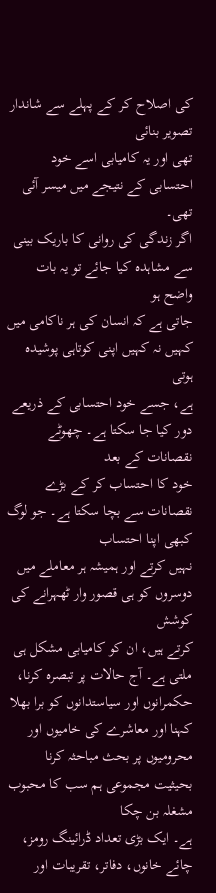کی اصلاح کر کے پہلے سے شاندار تصویر بنائی
تھی اور یہ کامیابی اسے خود احتسابی کے نتیجے میں میسر آئی تھی۔
اگر زندگی کی روانی کا باریک بینی سے مشاہدہ کیا جائے تو یہ بات واضح ہو
جاتی ہے کہ انسان کی ہر ناکامی میں کہیں نہ کہیں اپنی کوتاہی پوشیدہ ہوتی
ہے، جسے خود احتسابی کے ذریعے دور کیا جا سکتا ہے۔ چھوٹے نقصانات کے بعد
خود کا احتساب کر کے بڑے نقصانات سے بچا سکتا ہے۔ جو لوگ کبھی اپنا احتساب
نہیں کرتے اور ہمیشہ ہر معاملے میں دوسروں کو ہی قصور وار ٹھہرانے کی کوشش
کرتے ہیں، ان کو کامیابی مشکل ہی ملتی ہے۔ آج حالات پر تبصرہ کرنا،
حکمرانوں اور سیاستدانوں کو برا بھلا کہنا اور معاشرے کی خامیوں اور
محرومیوں پر بحث مباحثہ کرنا بحیثیت مجموعی ہم سب کا محبوب مشغلہ بن چکا
ہے۔ ایک بڑی تعداد ڈرائینگ رومز، چائے خانوں، دفاتر، تقریبات اور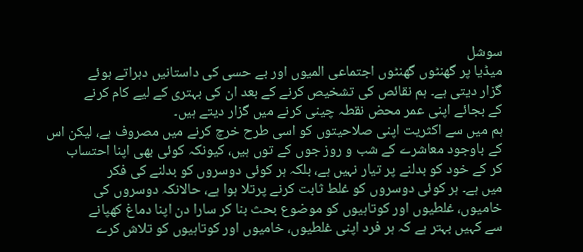سوشل
میڈیا پر گھنٹوں گھنٹوں اجتماعی المیوں اور بے حسی کی داستانیں دہراتے ہوئے
گزار دیتی ہے۔ ہم نقائص کی تشخیص کرنے کے بعد ان کی بہتری کے لیے کام کرنے
کے بجائے اپنی عمر محض نقطہ چینی کرنے میں گزار دیتے ہیں۔
ہم میں سے اکثریت اپنی صلاحیتوں کو اسی طرح خرچ کرنے میں مصروف ہے، لیکن اس
کے باوجود معاشرے کے شب و روز جوں کے توں ہیں، کیونکہ کوئی بھی اپنا احتساب
کر کے خود کو بدلنے پر تیار نہیں ہے، بلکہ ہر کوئی دوسروں کو بدلنے کی فکر
میں ہے۔ ہر کوئی دوسروں کو غلط ثابت کرنے پرتلا ہوا ہے، حالانکہ دوسروں کی
خامیوں، غلطیوں اور کوتاہیوں کو موضوع بحث بنا کر سارا دن اپنا دماغ کھپانے
سے کہیں بہتر ہے کہ ہر فرد اپنی غلطیوں، خامیوں اور کوتاہیوں کو تلاش کرے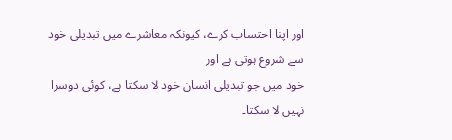اور اپنا احتساب کرے، کیونکہ معاشرے میں تبدیلی خود سے شروع ہوتی ہے اور
خود میں جو تبدیلی انسان خود لا سکتا ہے، کوئی دوسرا نہیں لا سکتا۔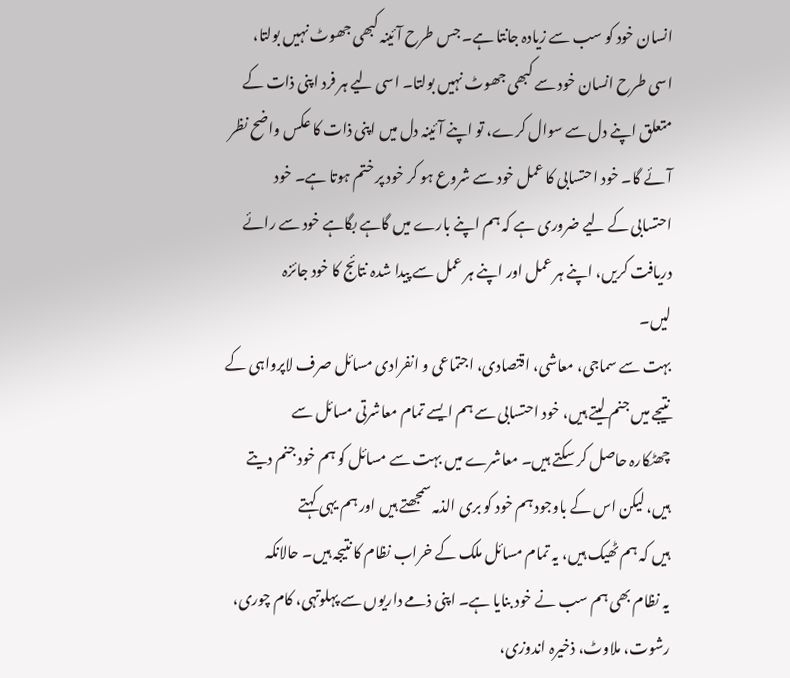انسان خود کو سب سے زیادہ جانتا ہے۔ جس طرح آئینہ کبھی جھوٹ نہیں بولتا،
اسی طرح انسان خود سے کبھی جھوٹ نہیں بولتا۔ اسی لیے ہر فرد اپنی ذات کے
متعلق اپنے دل سے سوال کرے، تو اپنے آئینہ دل میں اپنی ذات کا عکس واضح نظر
آئے گا۔ خود احتسابی کا عمل خود سے شروع ہو کر خود پر ختم ہوتا ہے۔ خود
احتسابی کے لیے ضروری ہے کہ ہم اپنے بارے میں گاہے بگاہے خود سے رائے
دریافت کریں، اپنے ہر عمل اور اپنے ہر عمل سے پیدا شدہ نتائج کا خود جائزہ
لیں۔
بہت سے سماجی، معاشی، اقتصادی، اجتماعی و انفرادی مسائل صرف لاپرواہی کے
نتیجے میں جنم لیتے ہیں، خود احتسابی سے ہم ایسے تمام معاشرتی مسائل سے
چھٹکارہ حاصل کر سکتے ہیں۔ معاشرے میں بہت سے مسائل کو ہم خود جنم دیتے
ہیں، لیکن اس کے باوجود ہم خود کو بری الذمہ سمجھتے ہیں اور ہم یہی کہتے
ہیں کہ ہم ٹھیک ہیں، یہ تمام مسائل ملک کے خراب نظام کا نتیجہ ہیں۔ حالانکہ
یہ نظام بھی ہم سب نے خود بنایا ہے۔ اپنی ذمے داریوں سے پہلوتہی، کام چوری،
رشوت، ملاوٹ، ذخیرہ اندوزی،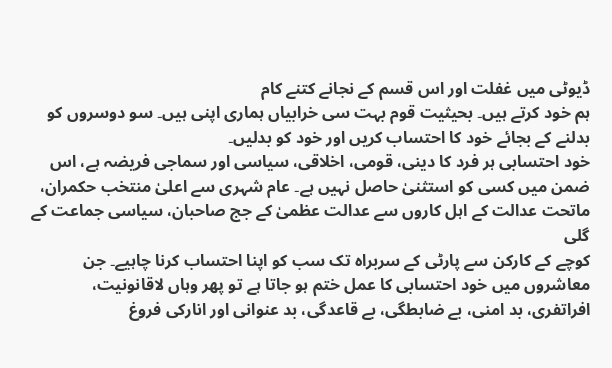ڈیوٹی میں غفلت اور اس قسم کے نجانے کتنے کام
ہم خود کرتے ہیں۔ بحیثیت قوم بہت سی خرابیاں ہماری اپنی ہیں۔ سو دوسروں کو
بدلنے کے بجائے خود کا احتساب کریں اور خود کو بدلیں۔
خود احتسابی ہر فرد کا دینی، قومی، اخلاقی، سیاسی اور سماجی فریضہ ہے، اس
ضمن میں کسی کو استثنیٰ حاصل نہیں ہے۔ عام شہری سے اعلیٰ منتخب حکمران،
ماتحت عدالت کے اہل کاروں سے عدالت عظمیٰ کے جج صاحبان، سیاسی جماعت کے گلی
کوچے کے کارکن سے پارٹی کے سربراہ تک سب کو اپنا احتساب کرنا چاہیے۔ جن
معاشروں میں خود احتسابی کا عمل ختم ہو جاتا ہے تو پھر وہاں لاقانونیت،
افراتفری، بد امنی، بے ضابطگی، بے قاعدگی، بد عنوانی اور انارکی فروغ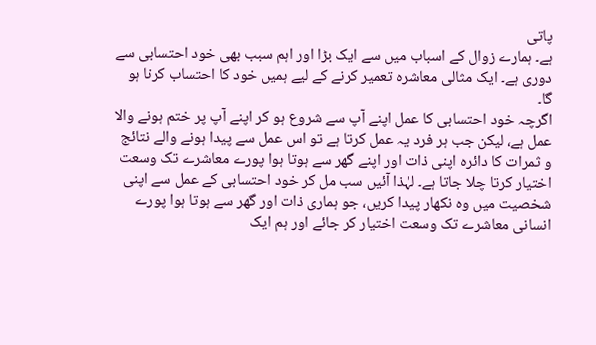پاتی
ہے۔ ہمارے زوال کے اسباب میں سے ایک بڑا اور اہم سبب بھی خود احتسابی سے
دوری ہے۔ ایک مثالی معاشرہ تعمیر کرنے کے لیے ہمیں خود کا احتساب کرنا ہو
گا۔
اگرچہ خود احتسابی کا عمل اپنے آپ سے شروع ہو کر اپنے آپ پر ختم ہونے والا
عمل ہے، لیکن جب ہر فرد یہ عمل کرتا ہے تو اس عمل سے پیدا ہونے والے نتائج
و ثمرات کا دائرہ اپنی ذات اور اپنے گھر سے ہوتا ہوا پورے معاشرے تک وسعت
اختیار کرتا چلا جاتا ہے۔ لہٰذا آئیں سب مل کر خود احتسابی کے عمل سے اپنی
شخصیت میں وہ نکھار پیدا کریں، جو ہماری ذات اور گھر سے ہوتا ہوا پورے
انسانی معاشرے تک وسعت اختیار کر جائے اور ہم ایک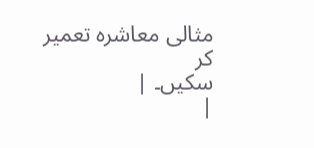مثالی معاشرہ تعمیر کر
سکیں۔ |
|